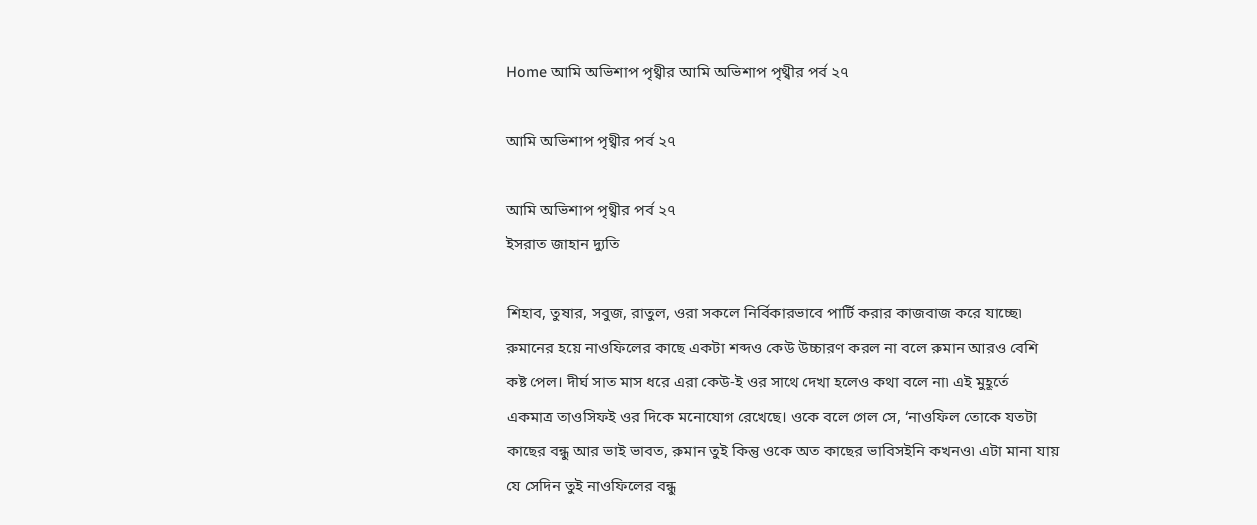Home আমি অভিশাপ পৃথ্বীর আমি অভিশাপ পৃথ্বীর পর্ব ২৭

আমি অভিশাপ পৃথ্বীর পর্ব ২৭

আমি অভিশাপ পৃথ্বীর পর্ব ২৭
ইসরাত জাহান দ্যুতি

শিহাব, তুষার, সবুজ, রাতুল, ওরা সকলে নির্বিকারভাবে পার্টি করার কাজবাজ করে যাচ্ছে৷ রুমানের হয়ে নাওফিলের কাছে একটা শব্দও কেউ উচ্চারণ করল না বলে রুমান আরও বেশি কষ্ট পেল। দীর্ঘ সাত মাস ধরে এরা কেউ-ই ওর সাথে দেখা হলেও কথা বলে না৷ এই মুহূর্তে একমাত্র তাওসিফই ওর দিকে মনোযোগ রেখেছে। ওকে বলে গেল সে, ‘নাওফিল তোকে যতটা কাছের বন্ধু আর ভাই ভাবত, রুমান তুই কিন্তু ওকে অত কাছের ভাবিসইনি কখনও৷ এটা মানা যায় যে সেদিন তুই নাওফিলের বন্ধু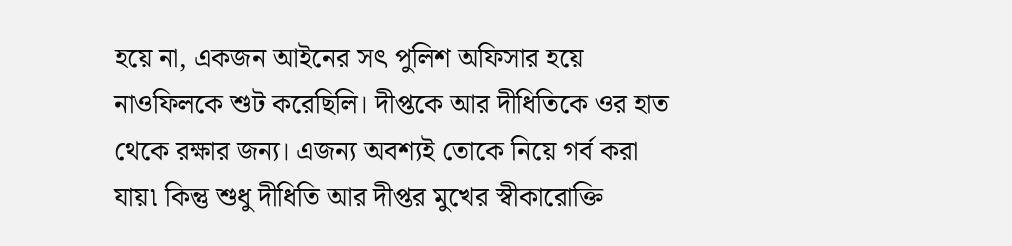হয়ে না, একজন আইনের সৎ পুলিশ অফিসার হয়ে নাওফিলকে শুট করেছিলি। দীপ্তকে আর দীধিতিকে ওর হাত থেকে রক্ষার জন্য। এজন্য অবশ্যই তোকে নিয়ে গর্ব করা যায়৷ কিন্তু শুধু দীধিতি আর দীপ্তর মুখের স্বীকারোক্তি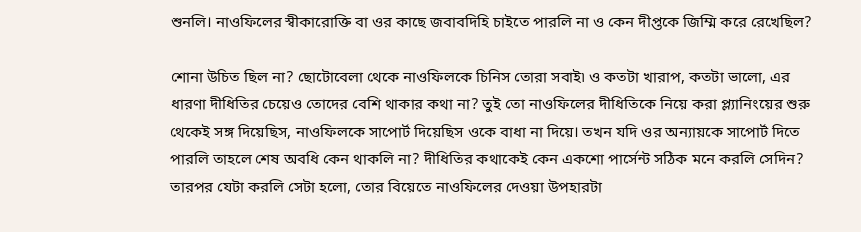শুনলি। নাওফিলের স্বীকারোক্তি বা ওর কাছে জবাবদিহি চাইতে পারলি না ও কেন দীপ্তকে জিম্মি করে রেখেছিল?

শোনা উচিত ছিল না? ছোটোবেলা থেকে নাওফিলকে চিনিস তোরা সবাই৷ ও কতটা খারাপ, কতটা ভালো, এর ধারণা দীধিতির চেয়েও তোদের বেশি থাকার কথা না? তুই তো নাওফিলের দীধিতিকে নিয়ে করা প্ল্যানিংয়ের শুরু থেকেই সঙ্গ দিয়েছিস, নাওফিলকে সাপোর্ট দিয়েছিস ওকে বাধা না দিয়ে। তখন যদি ওর অন্যায়কে সাপোর্ট দিতে পারলি তাহলে শেষ অবধি কেন থাকলি না? দীধিতির কথাকেই কেন একশো পার্সেন্ট সঠিক মনে করলি সেদিন? তারপর যেটা করলি সেটা হলো, তোর বিয়েতে নাওফিলের দেওয়া উপহারটা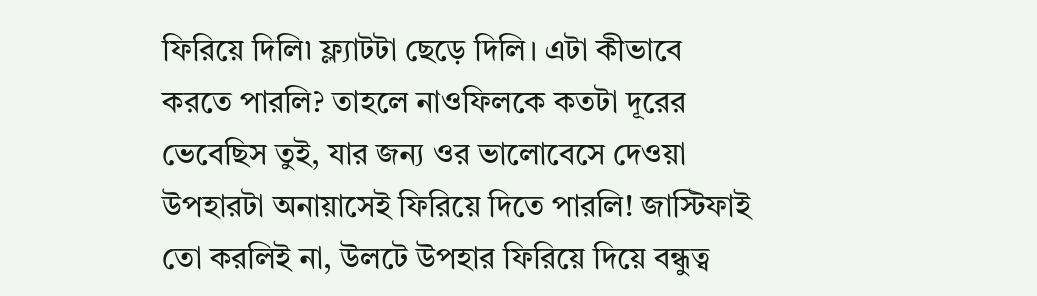ফিরিয়ে দিলি৷ ফ্ল্যাটটা ছেড়ে দিলি। এটা কীভাবে করতে পারলি? তাহলে নাওফিলকে কতটা দূরের ভেবেছিস তুই, যার জন্য ওর ভালোবেসে দেওয়া উপহারটা অনায়াসেই ফিরিয়ে দিতে পারলি! জাস্টিফাই তো করলিই না, উলটে উপহার ফিরিয়ে দিয়ে বন্ধুত্ব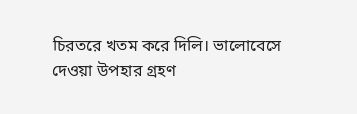চিরতরে খতম করে দিলি। ভালোবেসে দেওয়া উপহার গ্রহণ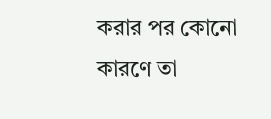করার পর কোনো কারণে তা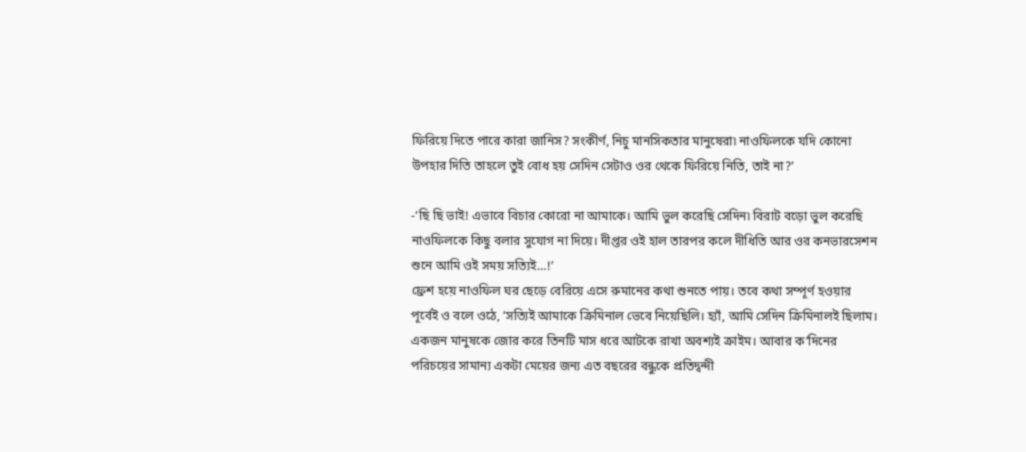ফিরিয়ে দিতে পারে কারা জানিস? সংকীর্ণ, নিচু মানসিকতার মানুষেরা৷ নাওফিলকে যদি কোনো উপহার দিতি তাহলে তুই বোধ হয় সেদিন সেটাও ওর থেকে ফিরিয়ে নিতি, তাই না?’

-‘ছি ছি ভাই! এভাবে বিচার কোরো না আমাকে। আমি ভুল করেছি সেদিন৷ বিরাট বড়ো ভুল করেছি নাওফিলকে কিছু বলার সুযোগ না দিয়ে। দীপ্তর ওই হাল তারপর কলে দীধিতি আর ওর কনভারসেশন শুনে আমি ওই সময় সত্যিই…!’
ফ্রেশ হয়ে নাওফিল ঘর ছেড়ে বেরিয়ে এসে রুমানের কথা শুনতে পায়। তবে কথা সম্পূর্ণ হওয়ার পূর্বেই ও বলে ওঠে, ‘সত্যিই আমাকে ক্রিমিনাল ভেবে নিয়েছিলি। হ্যাঁ, আমি সেদিন ক্রিমিনালই ছিলাম। একজন মানুষকে জোর করে তিনটি মাস ধরে আটকে রাখা অবশ্যই ক্রাইম। আবার ক’দিনের পরিচয়ের সামান্য একটা মেয়ের জন্য এত বছরের বন্ধুকে প্রতিদ্বন্দী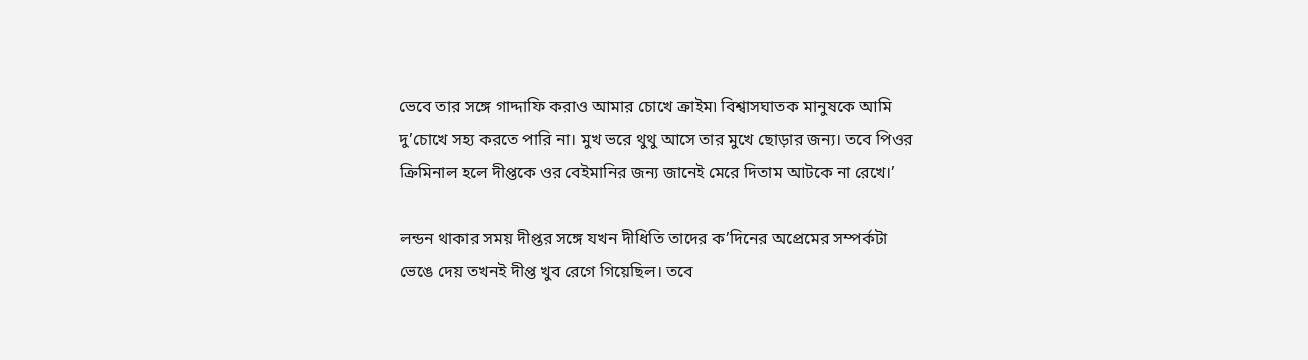ভেবে তার সঙ্গে গাদ্দাফি করাও আমার চোখে ক্রাইম৷ বিশ্বাসঘাতক মানুষকে আমি দু’চোখে সহ্য করতে পারি না। মুখ ভরে থুথু আসে তার মুখে ছোড়ার জন্য। তবে পিওর ক্রিমিনাল হলে দীপ্তকে ওর বেইমানির জন্য জানেই মেরে দিতাম আটকে না রেখে।’

লন্ডন থাকার সময় দীপ্তর সঙ্গে যখন দীধিতি তাদের ক’দিনের অপ্রেমের সম্পর্কটা ভেঙে দেয় তখনই দীপ্ত খুব রেগে গিয়েছিল। তবে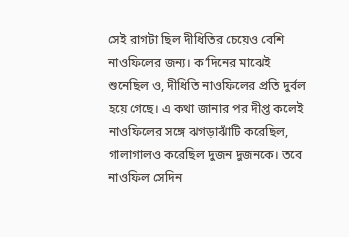সেই রাগটা ছিল দীধিতির চেয়েও বেশি নাওফিলের জন্য। ক’দিনের মাঝেই শুনেছিল ও, দীধিতি নাওফিলের প্রতি দুর্বল হয়ে গেছে। এ কথা জানার পর দীপ্ত কলেই নাওফিলের সঙ্গে ঝগড়াঝাঁটি করেছিল, গালাগালও করেছিল দুজন দুজনকে। তবে নাওফিল সেদিন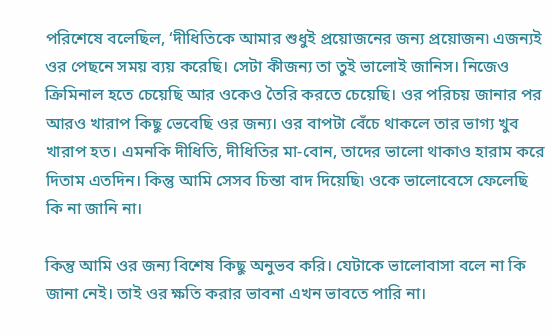পরিশেষে বলেছিল, ‘দীধিতিকে আমার শুধুই প্রয়োজনের জন্য প্রয়োজন৷ এজন্যই ওর পেছনে সময় ব্যয় করেছি। সেটা কীজন্য তা তুই ভালোই জানিস। নিজেও ক্রিমিনাল হতে চেয়েছি আর ওকেও তৈরি করতে চেয়েছি। ওর পরিচয় জানার পর আরও খারাপ কিছু ভেবেছি ওর জন্য। ওর বাপটা বেঁচে থাকলে তার ভাগ্য খুব খারাপ হত। এমনকি দীধিতি, দীধিতির মা-বোন, তাদের ভালো থাকাও হারাম করে দিতাম এতদিন। কিন্তু আমি সেসব চিন্তা বাদ দিয়েছি৷ ওকে ভালোবেসে ফেলেছি কি না জানি না।

কিন্তু আমি ওর জন্য বিশেষ কিছু অনুভব করি। যেটাকে ভালোবাসা বলে না কি জানা নেই। তাই ওর ক্ষতি করার ভাবনা এখন ভাবতে পারি না।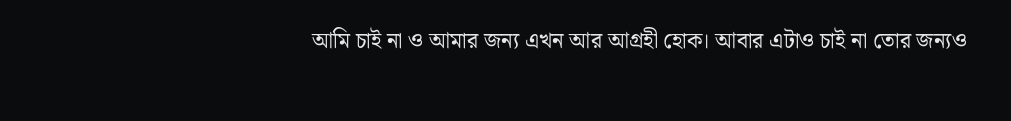আমি চাই না ও আমার জন্য এখন আর আগ্রহী হোক। আবার এটাও চাই না তোর জন্যও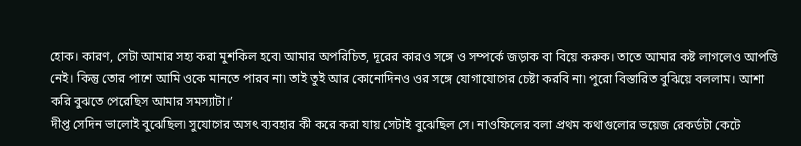হোক। কারণ, সেটা আমার সহ্য করা মুশকিল হবে৷ আমার অপরিচিত, দূরের কারও সঙ্গে ও সম্পর্কে জড়াক বা বিয়ে করুক। তাতে আমার কষ্ট লাগলেও আপত্তি নেই। কিন্তু তোর পাশে আমি ওকে মানতে পারব না৷ তাই তুই আর কোনোদিনও ওর সঙ্গে যোগাযোগের চেষ্টা করবি না৷ পুরো বিস্তারিত বুঝিয়ে বললাম। আশা করি বুঝতে পেরেছিস আমার সমস্যাটা।’
দীপ্ত সেদিন ভালোই বুঝেছিল৷ সুযোগের অসৎ ব্যবহার কী করে করা যায় সেটাই বুঝেছিল সে। নাওফিলের বলা প্রথম কথাগুলোর ভয়েজ রেকর্ডটা কেটে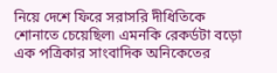নিয়ে দেশে ফিরে সরাসরি দীধিতিকে শোনাতে চেয়েছিল৷ এমনকি রেকর্ডটা বড়ো এক পত্রিকার সাংবাদিক অনিকেতের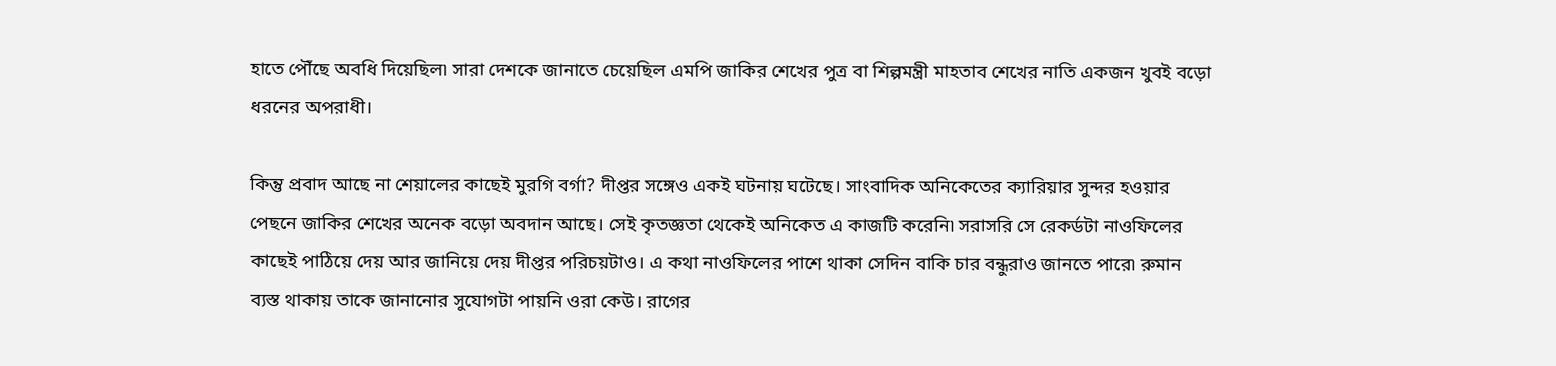হাতে পৌঁছে অবধি দিয়েছিল৷ সারা দেশকে জানাতে চেয়েছিল এমপি জাকির শেখের পুত্র বা শিল্পমন্ত্রী মাহতাব শেখের নাতি একজন খুবই বড়ো ধরনের অপরাধী।

কিন্তু প্রবাদ আছে না শেয়ালের কাছেই মুরগি বর্গা? দীপ্তর সঙ্গেও একই ঘটনায় ঘটেছে। সাংবাদিক অনিকেতের ক্যারিয়ার সুন্দর হওয়ার পেছনে জাকির শেখের অনেক বড়ো অবদান আছে। সেই কৃতজ্ঞতা থেকেই অনিকেত এ কাজটি করেনি৷ সরাসরি সে রেকর্ডটা নাওফিলের কাছেই পাঠিয়ে দেয় আর জানিয়ে দেয় দীপ্তর পরিচয়টাও। এ কথা নাওফিলের পাশে থাকা সেদিন বাকি চার বন্ধুরাও জানতে পারে৷ রুমান ব্যস্ত থাকায় তাকে জানানোর সুযোগটা পায়নি ওরা কেউ। রাগের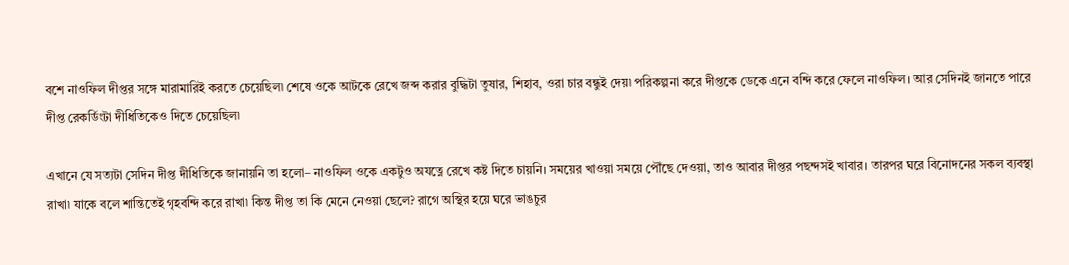বশে নাওফিল দীপ্তর সঙ্গে মারামারিই করতে চেয়েছিল৷ শেষে ওকে আটকে রেখে জব্দ করার বুদ্ধিটা তুষার, শিহাব, ওরা চার বন্ধুই দেয়৷ পরিকল্পনা করে দীপ্তকে ডেকে এনে বন্দি করে ফেলে নাওফিল। আর সেদিনই জানতে পারে দীপ্ত রেকর্ডিংটা দীধিতিকেও দিতে চেয়েছিল৷

এখানে যে সত্যটা সেদিন দীপ্ত দীধিতিকে জানায়নি তা হলো– নাওফিল ওকে একটুও অযত্নে রেখে কষ্ট দিতে চায়নি। সময়ের খাওয়া সময়ে পৌঁছে দেওয়া, তাও আবার দীপ্তর পছন্দসই খাবার। তারপর ঘরে বিনোদনের সকল ব্যবস্থা রাখা৷ যাকে বলে শান্তিতেই গৃহবন্দি করে রাখা৷ কিন্ত দীপ্ত তা কি মেনে নেওয়া ছেলে? রাগে অস্থির হয়ে ঘরে ভাঙচুর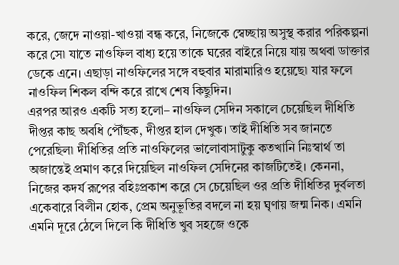করে, জেদে নাওয়া-খাওয়া বন্ধ করে, নিজেকে স্বেচ্ছায় অসুস্থ করার পরিকল্পনা করে সে৷ যাতে নাওফিল বাধ্য হয়ে তাকে ঘরের বাইরে নিয়ে যায় অথবা ডাক্তার ডেকে এনে। এছাড়া নাওফিলের সঙ্গে বহুবার মারামারিও হয়েছে৷ যার ফলে নাওফিল শিকল বন্দি করে রাখে শেষ কিছুদিন।
এরপর আরও একটি সত্য হলো– নাওফিল সেদিন সকালে চেয়েছিল দীধিতি দীপ্তর কাছ অবধি পৌঁছক, দীপ্তর হাল দেখুক। তাই দীধিতি সব জানতে পেরেছিল৷ দীধিতির প্রতি নাওফিলের ভালোবাসাটুকু কতখানি নিঃস্বার্থ তা অজান্তেই প্রমাণ করে দিয়েছিল নাওফিল সেদিনের কাজটিতেই। কেননা, নিজের কদর্য রূপের বহিঃপ্রকাশ করে সে চেয়েছিল ওর প্রতি দীধিতির দুর্বলতা একেবারে বিলীন হোক, প্রেম অনুভূতির বদলে না হয় ঘৃণায় জন্ম নিক। এমনি এমনি দূরে ঠেলে দিলে কি দীধিতি খুব সহজে ওকে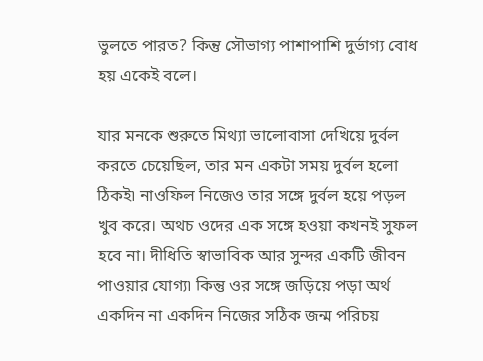ভুলতে পারত? কিন্তু সৌভাগ্য পাশাপাশি দুর্ভাগ্য বোধ হয় একেই বলে।

যার মনকে শুরুতে মিথ্যা ভালোবাসা দেখিয়ে দুর্বল করতে চেয়েছিল, তার মন একটা সময় দুর্বল হলো ঠিকই৷ নাওফিল নিজেও তার সঙ্গে দুর্বল হয়ে পড়ল খুব করে। অথচ ওদের এক সঙ্গে হওয়া কখনই সুফল হবে না। দীধিতি স্বাভাবিক আর সুন্দর একটি জীবন পাওয়ার যোগ্য৷ কিন্তু ওর সঙ্গে জড়িয়ে পড়া অর্থ একদিন না একদিন নিজের সঠিক জন্ম পরিচয়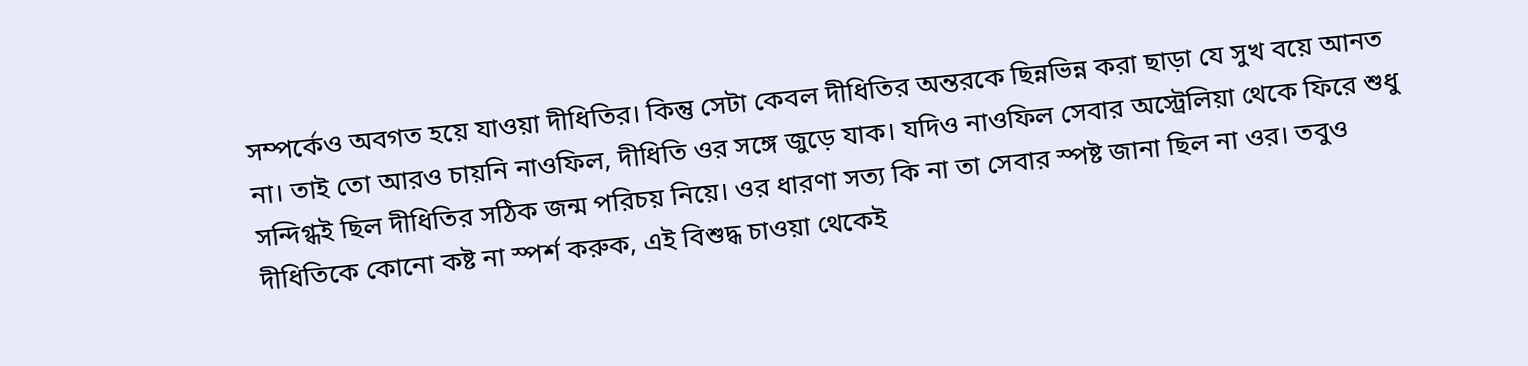সম্পর্কেও অবগত হয়ে যাওয়া দীধিতির। কিন্তু সেটা কেবল দীধিতির অন্তরকে ছিন্নভিন্ন করা ছাড়া যে সুখ বয়ে আনত না। তাই তো আরও চায়নি নাওফিল, দীধিতি ওর সঙ্গে জুড়ে যাক। যদিও নাওফিল সেবার অস্ট্রেলিয়া থেকে ফিরে শুধু সন্দিগ্ধই ছিল দীধিতির সঠিক জন্ম পরিচয় নিয়ে। ওর ধারণা সত্য কি না তা সেবার স্পষ্ট জানা ছিল না ওর। তবুও দীধিতিকে কোনো কষ্ট না স্পর্শ করুক, এই বিশুদ্ধ চাওয়া থেকেই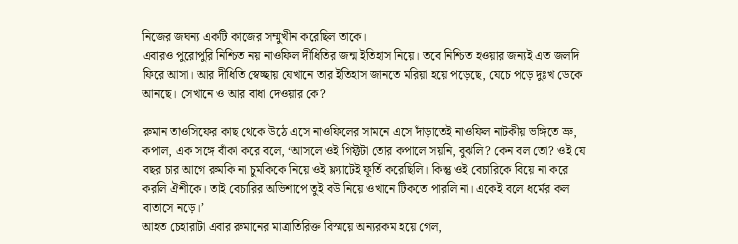নিজের জঘন্য একটি কাজের সম্মুখীন করেছিল তাকে।
এবারও পুরোপুরি নিশ্চিত নয় নাওফিল দীধিতির জন্ম ইতিহাস নিয়ে। তবে নিশ্চিত হওয়ার জন্যই এত জলদি ফিরে আসা। আর দীধিতি স্বেচ্ছায় যেখানে তার ইতিহাস জানতে মরিয়া হয়ে পড়েছে, যেচে পড়ে দুঃখ ডেকে আনছে। সেখানে ও আর বাধা দেওয়ার কে?

রুমান তাওসিফের কাছ থেকে উঠে এসে নাওফিলের সামনে এসে দাঁড়াতেই নাওফিল নাটকীয় ভঙ্গিতে ভ্রু, কপাল, এক সঙ্গে বাঁকা করে বলে, ‘আসলে ওই গিফ্টটা তোর কপালে সয়নি, বুঝলি? কেন বল তো? ওই যে বছর চার আগে রুমকি না চুমকিকে নিয়ে ওই ফ্ল্যাটেই ফূর্তি করেছিলি। কিন্তু ওই বেচারিকে বিয়ে না করে করলি ঐশীকে। তাই বেচারির অভিশাপে তুই বউ নিয়ে ওখানে টিকতে পারলি না। একেই বলে ধর্মের কল বাতাসে নড়ে।’
আহত চেহারাটা এবার রুমানের মাত্রাতিরিক্ত বিস্ময়ে অন্যরকম হয়ে গেল,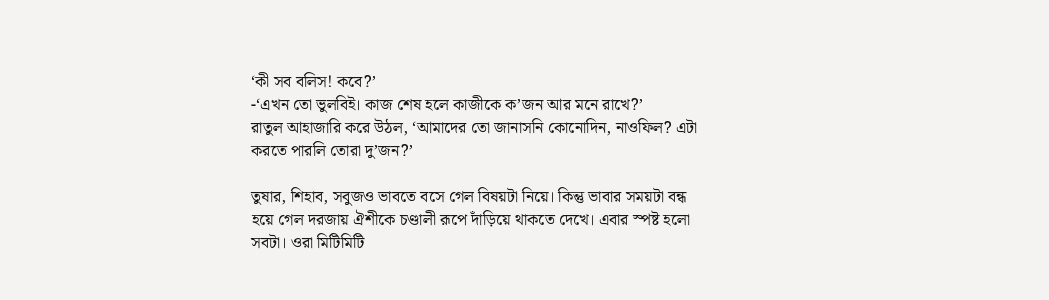‘কী সব বলিস! কবে?’
-‘এখন তো ভুলবিই। কাজ শেষ হলে কাজীকে ক’জন আর মনে রাখে?’
রাতুল আহাজারি করে উঠল, ‘আমাদের তো জানাসনি কোনোদিন, নাওফিল? এটা করতে পারলি তোরা দু’জন?’

তুষার, শিহাব, সবুজও ভাবতে বসে গেল বিষয়টা নিয়ে। কিন্তু ভাবার সময়টা বন্ধ হয়ে গেল দরজায় ঐশীকে চণ্ডালী রূপে দাঁড়িয়ে থাকতে দেখে। এবার স্পষ্ট হলো সবটা। ওরা মিটিমিটি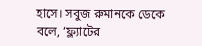হাসে। সবুজ রুমানকে ডেকে বলে, ‘ফ্ল্যাটের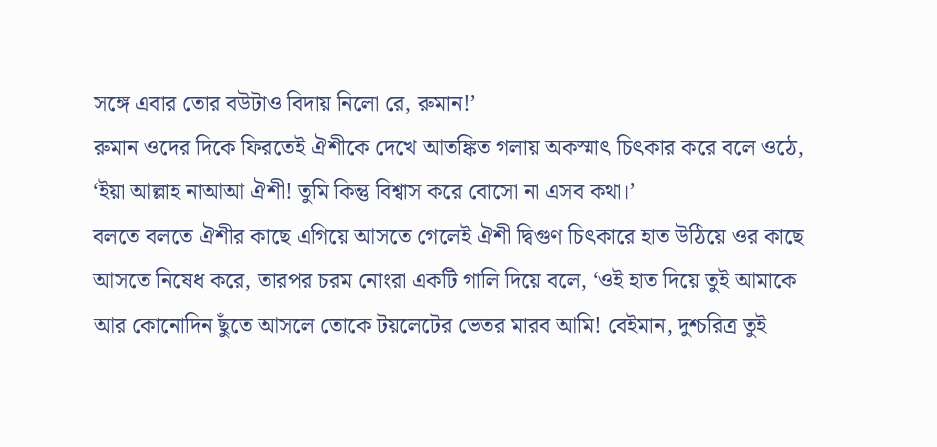সঙ্গে এবার তোর বউটাও বিদায় নিলো রে, রুমান!’
রুমান ওদের দিকে ফিরতেই ঐশীকে দেখে আতঙ্কিত গলায় অকস্মাৎ চিৎকার করে বলে ওঠে, ‘ইয়া আল্লাহ নাআআ ঐশী! তুমি কিন্তু বিশ্বাস করে বোসো না এসব কথা।’
বলতে বলতে ঐশীর কাছে এগিয়ে আসতে গেলেই ঐশী দ্বিগুণ চিৎকারে হাত উঠিয়ে ওর কাছে আসতে নিষেধ করে, তারপর চরম নোংরা একটি গালি দিয়ে বলে, ‘ওই হাত দিয়ে তুই আমাকে আর কোনোদিন ছুঁতে আসলে তোকে টয়লেটের ভেতর মারব আমি! বেইমান, দুশ্চরিত্র তুই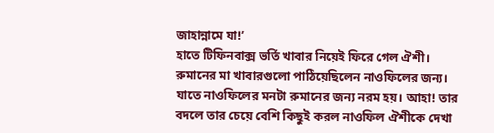জাহান্নামে যা!’
হাতে টিফিনবাক্স ভর্তি খাবার নিয়েই ফিরে গেল ঐশী। রুমানের মা খাবারগুলো পাঠিয়েছিলেন নাওফিলের জন্য। যাতে নাওফিলের মনটা রুমানের জন্য নরম হয়। আহা! তার বদলে তার চেয়ে বেশি কিছুই করল নাওফিল ঐশীকে দেখা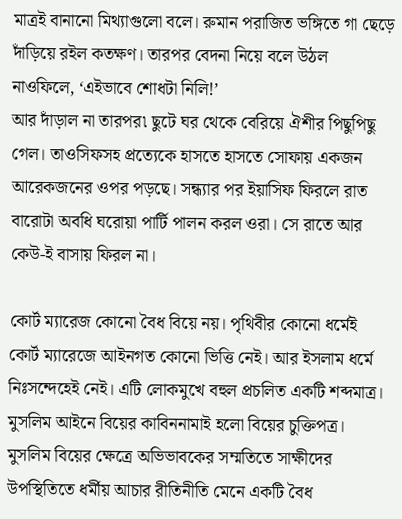মাত্রই বানানো মিথ্যাগুলো বলে। রুমান পরাজিত ভঙ্গিতে গা ছেড়ে দাঁড়িয়ে রইল কতক্ষণ। তারপর বেদনা নিয়ে বলে উঠল নাওফিলে, ‘এইভাবে শোধটা নিলি!’
আর দাঁড়াল না তারপর৷ ছুটে ঘর থেকে বেরিয়ে ঐশীর পিছুপিছু গেল। তাওসিফসহ প্রত্যেকে হাসতে হাসতে সোফায় একজন আরেকজনের ওপর পড়ছে। সন্ধ্যার পর ইয়াসিফ ফিরলে রাত বারোটা অবধি ঘরোয়া পার্টি পালন করল ওরা। সে রাতে আর কেউ-ই বাসায় ফিরল না।

কোর্ট ম্যারেজ কোনো বৈধ বিয়ে নয়। পৃথিবীর কোনো ধর্মেই কোর্ট ম্যারেজে আইনগত কোনো ভিত্তি নেই। আর ইসলাম ধর্মে নিঃসন্দেহেই নেই। এটি লোকমুখে বহুল প্রচলিত একটি শব্দমাত্র। মুসলিম আইনে বিয়ের কাবিননামাই হলো বিয়ের চুক্তিপত্র। মুসলিম বিয়ের ক্ষেত্রে অভিভাবকের সম্মতিতে সাক্ষীদের উপস্থিতিতে ধর্মীয় আচার রীতিনীতি মেনে একটি বৈধ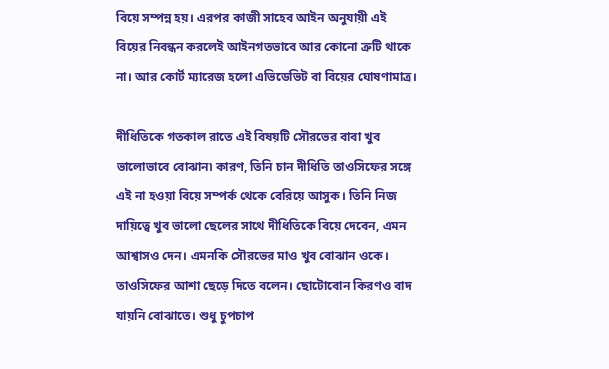বিয়ে সম্পন্ন হয়। এরপর কাজী সাহেব আইন অনুযায়ী এই বিয়ের নিবন্ধন করলেই আইনগতভাবে আর কোনো ত্রুটি থাকে না। আর কোর্ট ম্যারেজ হলো এভিডেভিট বা বিয়ের ঘোষণামাত্র।

দীধিতিকে গতকাল রাতে এই বিষয়টি সৌরভের বাবা খুব ভালোভাবে বোঝান৷ কারণ, তিনি চান দীধিতি তাওসিফের সঙ্গে এই না হওয়া বিয়ে সম্পর্ক থেকে বেরিয়ে আসুক। তিনি নিজ দায়িত্বে খুব ভালো ছেলের সাথে দীধিতিকে বিয়ে দেবেন, এমন আশ্বাসও দেন। এমনকি সৌরভের মাও খুব বোঝান ওকে। তাওসিফের আশা ছেড়ে দিতে বলেন। ছোটোবোন কিরণও বাদ যায়নি বোঝাতে। শুধু চুপচাপ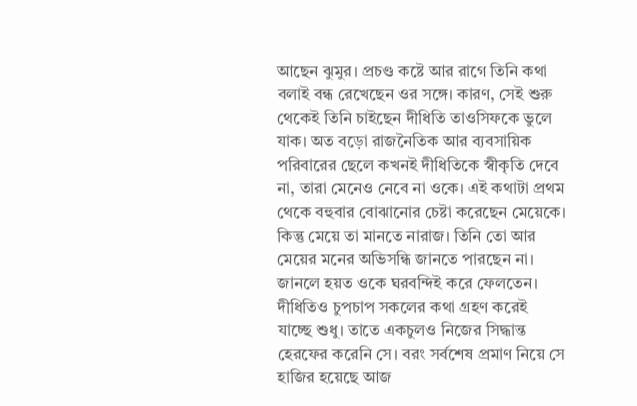আছেন ঝুমুর। প্রচণ্ড কষ্টে আর রাগে তিনি কথা বলাই বন্ধ রেখেছেন ওর সঙ্গে। কারণ, সেই শুরু থেকেই তিনি চাইছেন দীধিতি তাওসিফকে ভুলে যাক। অত বড়ো রাজনৈতিক আর ব্যবসায়িক পরিবারের ছেলে কখনই দীধিতিকে স্বীকৃতি দেবে না, তারা মেনেও নেবে না ওকে। এই কথাটা প্রথম থেকে বহুবার বোঝানোর চেষ্টা করেছেন মেয়েকে। কিন্তু মেয়ে তা মানতে নারাজ। তিনি তো আর মেয়ের মনের অভিসন্ধি জানতে পারছেন না। জানলে হয়ত ওকে ঘরবন্দিই করে ফেলতেন। দীধিতিও চুপচাপ সকলের কথা গ্রহণ করেই যাচ্ছে শুধু। তাতে একচুলও নিজের সিদ্ধান্ত হেরফের করেনি সে। বরং সর্বশেষ প্রমাণ নিয়ে সে হাজির হয়েছে আজ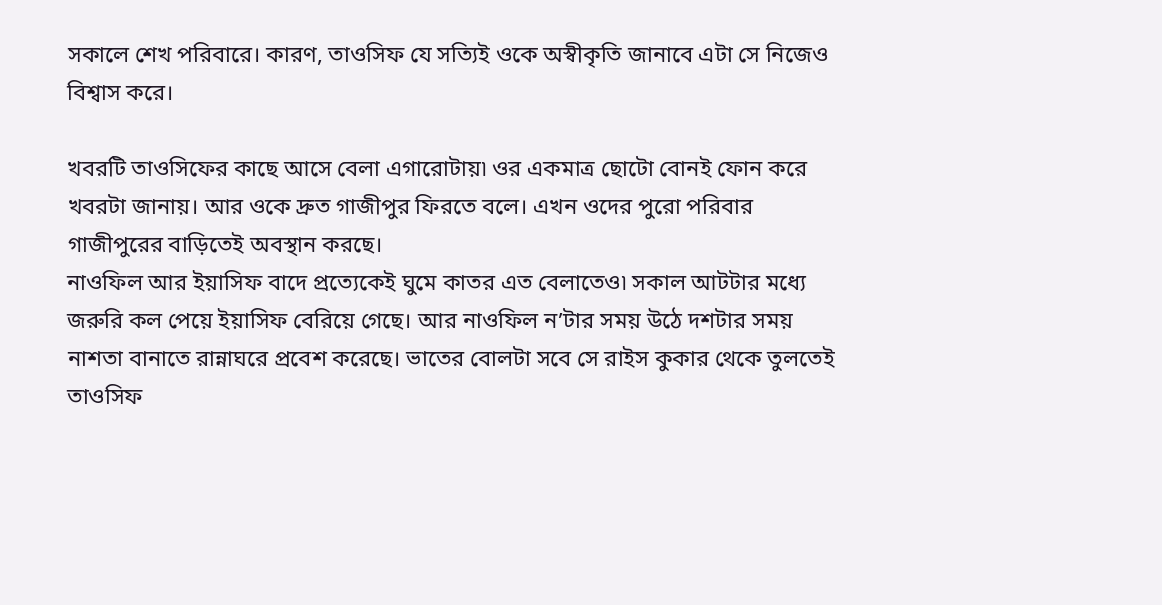সকালে শেখ পরিবারে। কারণ, তাওসিফ যে সত্যিই ওকে অস্বীকৃতি জানাবে এটা সে নিজেও বিশ্বাস করে।

খবরটি তাওসিফের কাছে আসে বেলা এগারোটায়৷ ওর একমাত্র ছোটো বোনই ফোন করে খবরটা জানায়। আর ওকে দ্রুত গাজীপুর ফিরতে বলে। এখন ওদের পুরো পরিবার গাজীপুরের বাড়িতেই অবস্থান করছে।
নাওফিল আর ইয়াসিফ বাদে প্রত্যেকেই ঘুমে কাতর এত বেলাতেও৷ সকাল আটটার মধ্যে জরুরি কল পেয়ে ইয়াসিফ বেরিয়ে গেছে। আর নাওফিল ন’টার সময় উঠে দশটার সময় নাশতা বানাতে রান্নাঘরে প্রবেশ করেছে। ভাতের বোলটা সবে সে রাইস কুকার থেকে তুলতেই তাওসিফ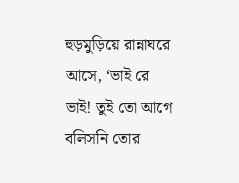হুড়মুড়িয়ে রান্নাঘরে আসে, ‘ভাই রে ভাই! তুই তো আগে বলিসনি তোর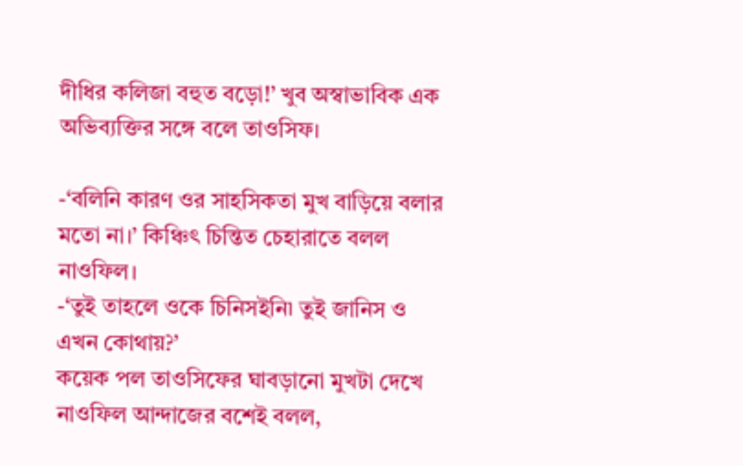দীধির কলিজা বহুত বড়ো!’ খুব অস্বাভাবিক এক অভিব্যক্তির সঙ্গে বলে তাওসিফ।

-‘বলিনি কারণ ওর সাহসিকতা মুখ বাড়িয়ে বলার মতো না।’ কিঞ্চিৎ চিন্তিত চেহারাতে বলল নাওফিল।
-‘তুই তাহলে ওকে চিনিসইনি৷ তুই জানিস ও এখন কোথায়?’
কয়েক পল তাওসিফের ঘাবড়ানো মুখটা দেখে নাওফিল আন্দাজের বশেই বলল,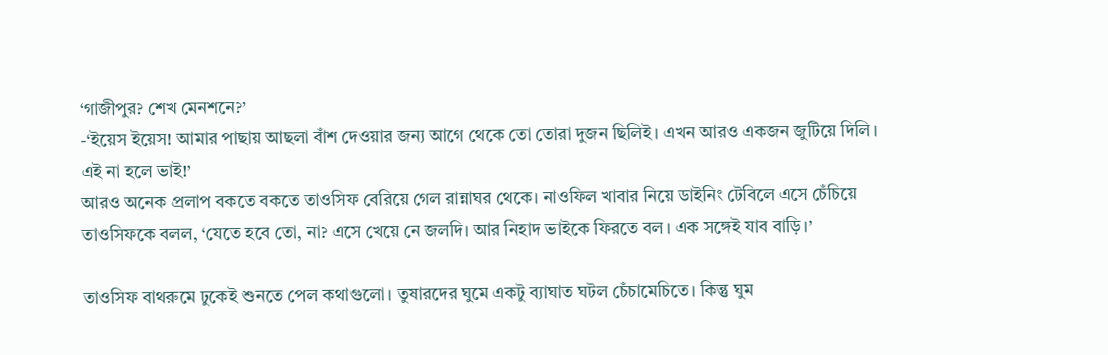‘গাজীপুর? শেখ মেনশনে?’
-‘ইয়েস ইয়েস! আমার পাছায় আছলা বাঁশ দেওয়ার জন্য আগে থেকে তো তোরা দুজন ছিলিই। এখন আরও একজন জুটিয়ে দিলি। এই না হলে ভাই!’
আরও অনেক প্রলাপ বকতে বকতে তাওসিফ বেরিয়ে গেল রান্নাঘর থেকে। নাওফিল খাবার নিয়ে ডাইনিং টেবিলে এসে চেঁচিয়ে তাওসিফকে বলল, ‘যেতে হবে তো, না? এসে খেয়ে নে জলদি। আর নিহাদ ভাইকে ফিরতে বল। এক সঙ্গেই যাব বাড়ি।’

তাওসিফ বাথরুমে ঢুকেই শুনতে পেল কথাগুলো। তুষারদের ঘুমে একটু ব্যাঘাত ঘটল চেঁচামেচিতে। কিন্তু ঘুম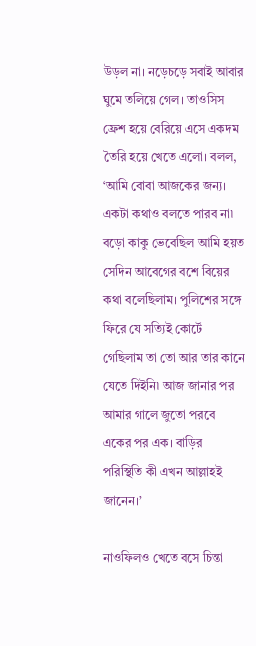উড়ল না। নড়েচড়ে সবাই আবার ঘুমে তলিয়ে গেল। তাওসিস ফ্রেশ হয়ে বেরিয়ে এসে একদম তৈরি হয়ে খেতে এলো। বলল, ‘আমি বোবা আজকের জন্য। একটা কথাও বলতে পারব না৷ বড়ো কাকু ভেবেছিল আমি হয়ত সেদিন আবেগের বশে বিয়ের কথা বলেছিলাম। পুলিশের সঙ্গে ফিরে যে সত্যিই কোর্টে গেছিলাম তা তো আর তার কানে যেতে দিইনি৷ আজ জানার পর আমার গালে জুতো পরবে একের পর এক। বাড়ির পরিস্থিতি কী এখন আল্লাহই জানেন।’

নাওফিলও খেতে বসে চিন্তা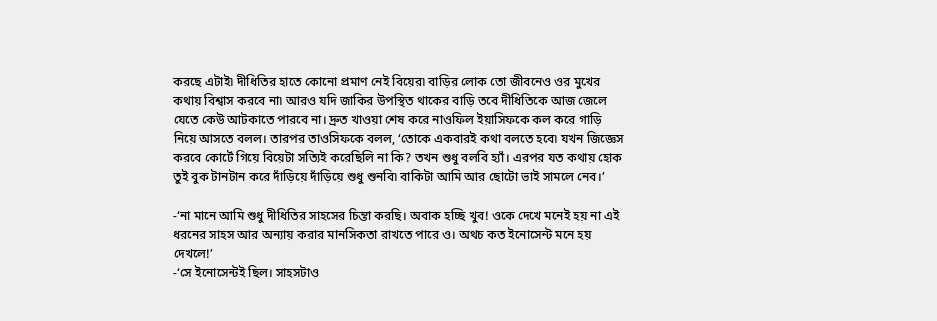করছে এটাই৷ দীধিতির হাতে কোনো প্রমাণ নেই বিয়ের৷ বাড়ির লোক তো জীবনেও ওর মুখের কথায় বিশ্বাস করবে না৷ আরও যদি জাকির উপস্থিত থাকের বাড়ি তবে দীধিতিকে আজ জেলে যেতে কেউ আটকাতে পারবে না। দ্রুত খাওয়া শেষ করে নাওফিল ইয়াসিফকে কল করে গাড়ি নিয়ে আসতে বলল। তারপর তাওসিফকে বলল, ‘তোকে একবারই কথা বলতে হবে৷ যখন জিজ্ঞেস করবে কোর্টে গিয়ে বিয়েটা সত্যিই করেছিলি না কি? তখন শুধু বলবি হ্যাঁ। এরপর যত কথায় হোক তুই বুক টানটান করে দাঁড়িয়ে দাঁড়িয়ে শুধু শুনবি৷ বাকিটা আমি আর ছোটো ভাই সামলে নেব।’

-‘না মানে আমি শুধু দীধিতির সাহসের চিন্তা করছি। অবাক হচ্ছি খুব! ওকে দেখে মনেই হয় না এই ধরনের সাহস আর অন্যায় করার মানসিকতা রাখতে পারে ও। অথচ কত ইনোসেন্ট মনে হয় দেখলে!’
-‘সে ইনোসেন্টই ছিল। সাহসটাও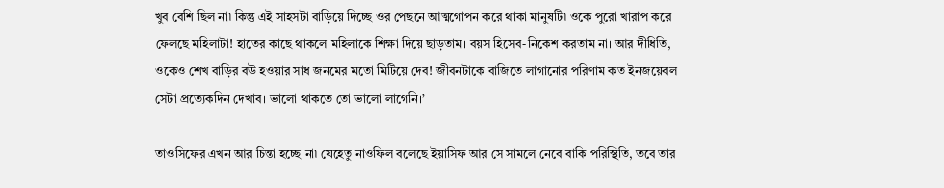খুব বেশি ছিল না৷ কিন্তু এই সাহসটা বাড়িয়ে দিচ্ছে ওর পেছনে আত্মগোপন করে থাকা মানুষটি৷ ওকে পুরো খারাপ করে ফেলছে মহিলাটা! হাতের কাছে থাকলে মহিলাকে শিক্ষা দিয়ে ছাড়তাম। বয়স হিসেব-নিকেশ করতাম না। আর দীধিতি, ওকেও শেখ বাড়ির বউ হওয়ার সাধ জনমের মতো মিটিয়ে দেব! জীবনটাকে বাজিতে লাগানোর পরিণাম কত ইনজয়েবল সেটা প্রত্যেকদিন দেখাব। ভালো থাকতে তো ভালো লাগেনি।’

তাওসিফের এখন আর চিন্তা হচ্ছে না৷ যেহেতু নাওফিল বলেছে ইয়াসিফ আর সে সামলে নেবে বাকি পরিস্থিতি, তবে তার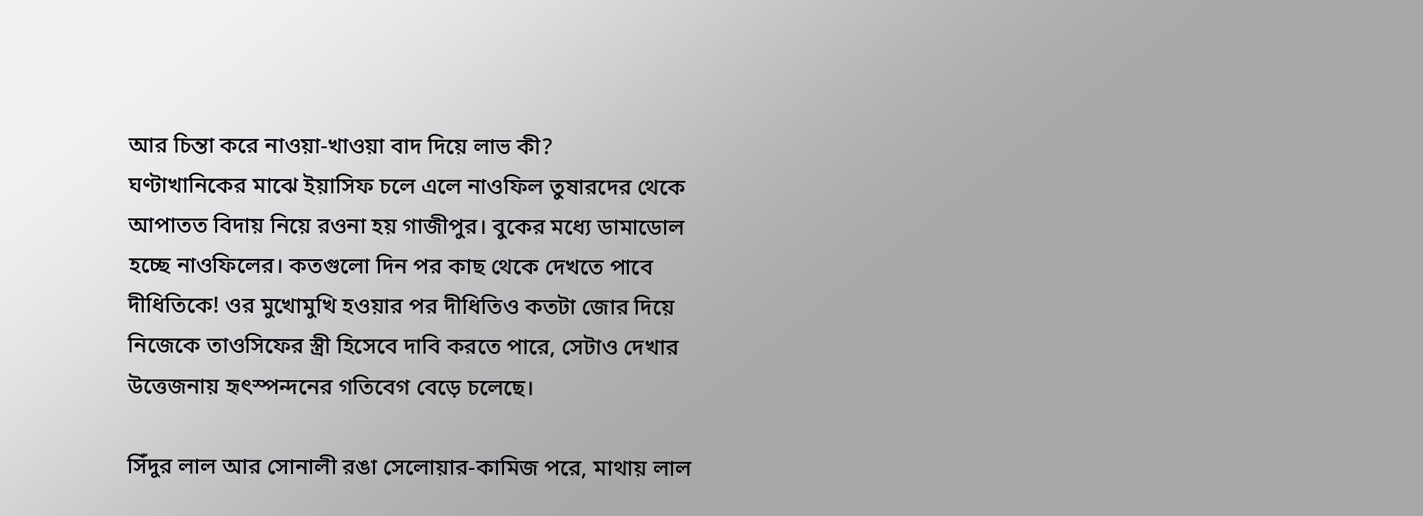আর চিন্তা করে নাওয়া-খাওয়া বাদ দিয়ে লাভ কী?
ঘণ্টাখানিকের মাঝে ইয়াসিফ চলে এলে নাওফিল তুষারদের থেকে আপাতত বিদায় নিয়ে রওনা হয় গাজীপুর। বুকের মধ্যে ডামাডোল হচ্ছে নাওফিলের। কতগুলো দিন পর কাছ থেকে দেখতে পাবে দীধিতিকে! ওর মুখোমুখি হওয়ার পর দীধিতিও কতটা জোর দিয়ে নিজেকে তাওসিফের স্ত্রী হিসেবে দাবি করতে পারে, সেটাও দেখার উত্তেজনায় হৃৎস্পন্দনের গতিবেগ বেড়ে চলেছে।

সিঁদুর লাল আর সোনালী রঙা সেলোয়ার-কামিজ পরে, মাথায় লাল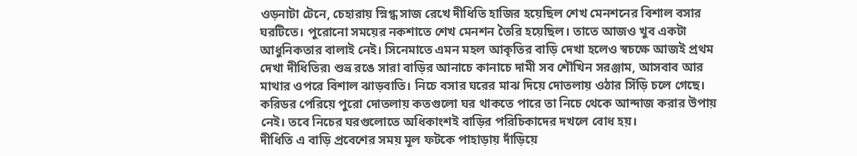ওড়নাটা টেনে, চেহারায় স্নিগ্ধ সাজ রেখে দীধিতি হাজির হয়েছিল শেখ মেনশনের বিশাল বসার ঘরটিতে। পুরোনো সময়ের নকশাতে শেখ মেনশন তৈরি হয়েছিল। তাতে আজও খুব একটা আধুনিকতার বালাই নেই। সিনেমাতে এমন মহল আকৃতির বাড়ি দেখা হলেও স্বচক্ষে আজই প্রথম দেখা দীধিতির৷ শুভ্র রঙে সারা বাড়ির আনাচে কানাচে দামী সব শৌখিন সরঞ্জাম, আসবাব আর মাথার ওপরে বিশাল ঝাড়বাতি। নিচে বসার ঘরের মাঝ দিয়ে দোতলায় ওঠার সিঁড়ি চলে গেছে। করিডর পেরিয়ে পুরো দোতলায় কতগুলো ঘর থাকতে পারে তা নিচে থেকে আন্দাজ করার উপায় নেই। তবে নিচের ঘরগুলোতে অধিকাংশই বাড়ির পরিচিকাদের দখলে বোধ হয়।
দীধিতি এ বাড়ি প্রবেশের সময় মূল ফটকে পাহাড়ায় দাঁড়িয়ে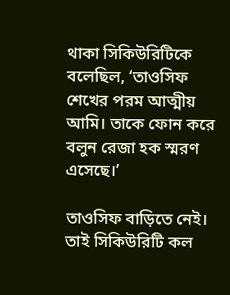থাকা সিকিউরিটিকে বলেছিল, ‘তাওসিফ শেখের পরম আত্মীয় আমি। তাকে ফোন করে বলুন রেজা হক স্মরণ এসেছে।’

তাওসিফ বাড়িতে নেই। তাই সিকিউরিটি কল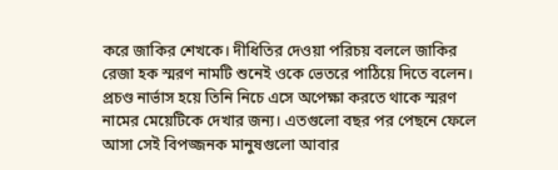করে জাকির শেখকে। দীধিতির দেওয়া পরিচয় বললে জাকির রেজা হক স্মরণ নামটি শুনেই ওকে ভেতরে পাঠিয়ে দিতে বলেন। প্রচণ্ড নার্ভাস হয়ে তিনি নিচে এসে অপেক্ষা করতে থাকে স্মরণ নামের মেয়েটিকে দেখার জন্য। এতগুলো বছর পর পেছনে ফেলে আসা সেই বিপজ্জনক মানুষগুলো আবার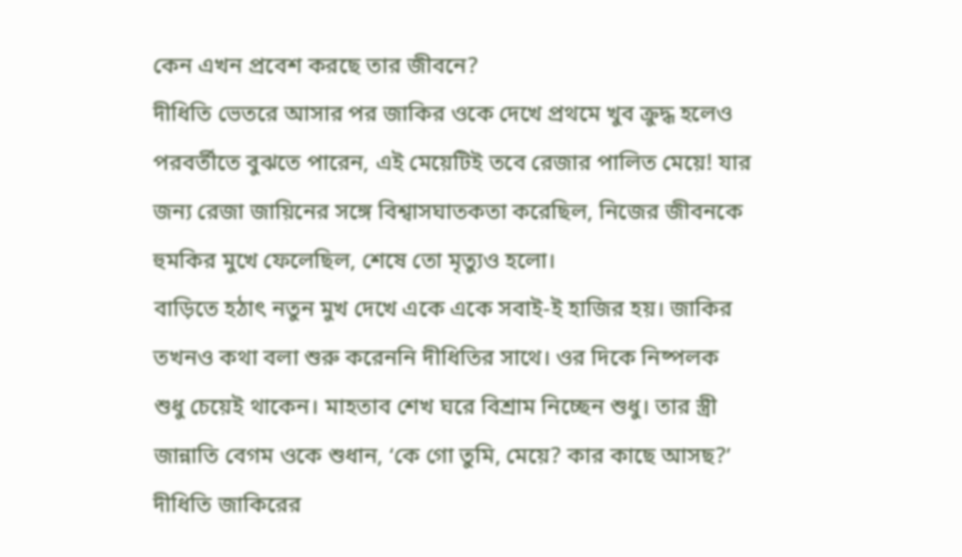কেন এখন প্রবেশ করছে তার জীবনে?
দীধিতি ভেতরে আসার পর জাকির ওকে দেখে প্রথমে খুব ক্রুদ্ধ হলেও পরবর্তীতে বুঝতে পারেন, এই মেয়েটিই তবে রেজার পালিত মেয়ে! যার জন্য রেজা জায়িনের সঙ্গে বিশ্বাসঘাতকতা করেছিল, নিজের জীবনকে হুমকির মুখে ফেলেছিল, শেষে তো মৃত্যুও হলো।
বাড়িতে হঠাৎ নতুন মুখ দেখে একে একে সবাই-ই হাজির হয়। জাকির তখনও কথা বলা শুরু করেননি দীধিতির সাথে। ওর দিকে নিষ্পলক শুধু চেয়েই থাকেন। মাহতাব শেখ ঘরে বিশ্রাম নিচ্ছেন শুধু। তার স্ত্রী জান্নাতি বেগম ওকে শুধান, ‘কে গো তুমি, মেয়ে? কার কাছে আসছ?’
দীধিতি জাকিরের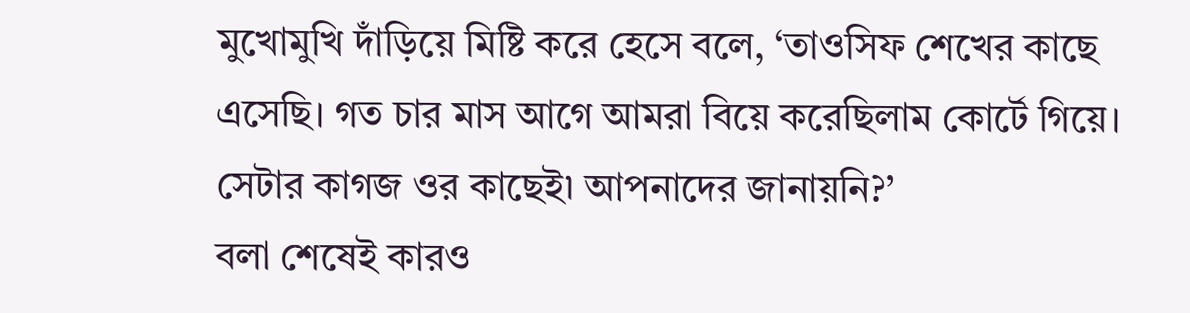মুখোমুখি দাঁড়িয়ে মিষ্টি করে হেসে বলে, ‘তাওসিফ শেখের কাছে এসেছি। গত চার মাস আগে আমরা বিয়ে করেছিলাম কোর্টে গিয়ে। সেটার কাগজ ওর কাছেই৷ আপনাদের জানায়নি?’
বলা শেষেই কারও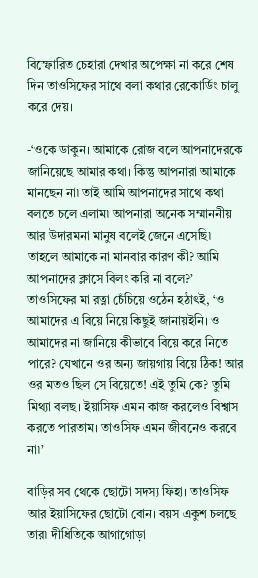বিস্ফোরিত চেহারা দেখার অপেক্ষা না করে শেষ দিন তাওসিফের সাথে বলা কথার রেকোর্ডিং চালু করে দেয়।

-‘ওকে ডাকুন। আমাকে রোজ বলে আপনাদেরকে জানিয়েছে আমার কথা। কিন্তু আপনারা আমাকে মানছেন না৷ তাই আমি আপনাদের সাথে কথা বলতে চলে এলাম৷ আপনারা অনেক সম্মাননীয় আর উদারমনা মানুষ বলেই জেনে এসেছি৷ তাহলে আমাকে না মানবার কারণ কী? আমি আপনাদের ক্লাসে বিলং করি না বলে?’
তাওসিফের মা রত্না চেঁচিয়ে ওঠেন হঠাৎই, ‘ও আমাদের এ বিয়ে নিয়ে কিছুই জানায়ইনি। ও আমাদের না জানিয়ে কীভাবে বিয়ে করে নিতে পারে? যেখানে ওর অন্য জায়গায় বিয়ে ঠিক! আর ওর মতও ছিল সে বিয়েতে! এই তুমি কে? তুমি মিথ্যা বলছ। ইয়াসিফ এমন কাজ করলেও বিশ্বাস করতে পারতাম। তাওসিফ এমন জীবনেও করবে না৷’

বাড়ির সব থেকে ছোটো সদস্য ফিহা। তাওসিফ আর ইয়াসিফের ছোটো বোন। বয়স একুশ চলছে তার৷ দীধিতিকে আগাগোড়া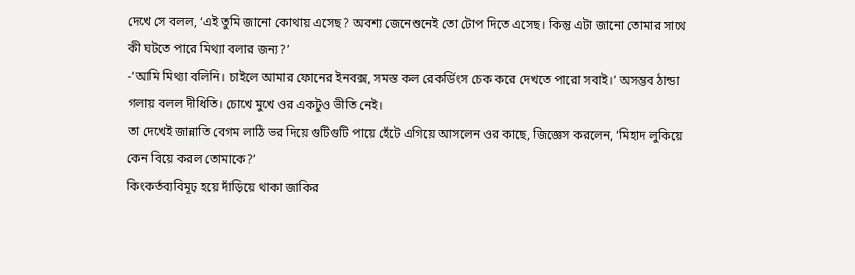দেখে সে বলল, ‘এই তুমি জানো কোথায় এসেছ? অবশ্য জেনেশুনেই তো টোপ দিতে এসেছ। কিন্তু এটা জানো তোমার সাথে কী ঘটতে পারে মিথ্যা বলার জন্য?’
-‘আমি মিথ্যা বলিনি। চাইলে আমার ফোনের ইনবক্স, সমস্ত কল রেকর্ডিংস চেক করে দেখতে পারো সবাই।’ অসম্ভব ঠান্ডা গলায় বলল দীধিতি। চোখে মুখে ওর একটুও ভীতি নেই।
তা দেখেই জান্নাতি বেগম লাঠি ভর দিয়ে গুটিগুটি পায়ে হেঁটে এগিয়ে আসলেন ওর কাছে, জিজ্ঞেস করলেন, ‘মিহাদ লুকিয়ে কেন বিয়ে করল তোমাকে?’
কিংকর্তব্যবিমূঢ় হয়ে দাঁড়িয়ে থাকা জাকির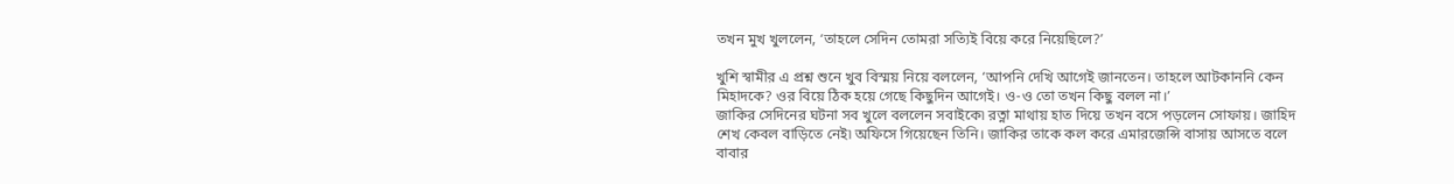তখন মুখ খুললেন, ‘তাহলে সেদিন তোমরা সত্যিই বিয়ে করে নিয়েছিলে?’

খুশি স্বামীর এ প্রশ্ন শুনে খুব বিস্ময় নিয়ে বললেন, ‘আপনি দেখি আগেই জানতেন। তাহলে আটকাননি কেন মিহাদকে? ওর বিয়ে ঠিক হয়ে গেছে কিছুদিন আগেই। ও-ও তো তখন কিছু বলল না।’
জাকির সেদিনের ঘটনা সব খুলে বললেন সবাইকে৷ রত্না মাথায় হাত দিয়ে তখন বসে পড়লেন সোফায়। জাহিদ শেখ কেবল বাড়িতে নেই৷ অফিসে গিয়েছেন তিনি। জাকির তাকে কল করে এমারজেন্সি বাসায় আসতে বলে বাবার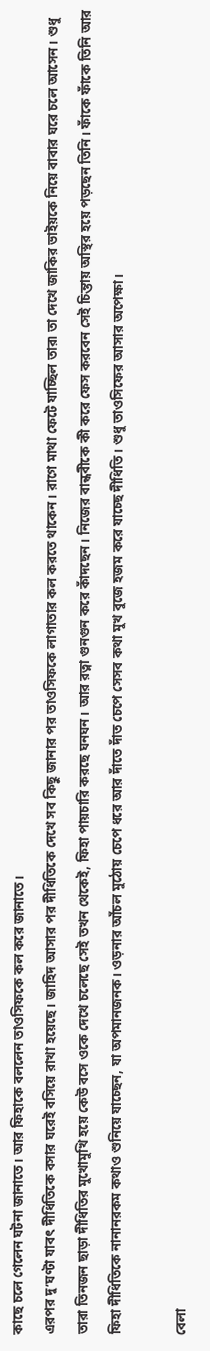কাছে চলে গেলেন ঘটনা জানাতে। আর ফিহাকে বললেন তাওসিফকে কল করে জানাতে।
এরপর দু’ঘণ্টা যাবৎ দীধিতিকে বসার ঘরেই বসিয়ে রাখা হয়েছে। জাহিদ আসার পর দীধিতিকে দেখে সব কিছু জানার পর তাওসিফকে লাগাতার কল করতে থাকেন। রাগে মাথা ফেটে যাচ্ছিল তার৷ তা দেখে জাকির ভাইয়কে নিয়ে বাবার ঘরে চলে আসেন। শুধু তারা তিনজন ছাড়া দীধিতির মুখোমুখি হয়ে কেউ বসে ওকে দেখে চলেছে সেই তখন থেকেই, ফিহা পায়চারি করছে ঘনঘন। আর রত্না গুনগুন করে কাঁদছেন। নিজের বান্ধবীকে কী করে ফেস করবেন সেই চিন্তায় অস্থির হয়ে পড়ছেন তিনি। ফাঁকে ফাঁকে তিনি আর ফিহা দীধিতিকে নানানরকম কথাও শুনিয়ে যাচ্ছেন, যা অপমানজনক। ওড়নার আঁচল মুঠোয় চেপে ধরে আর দাঁতে দাঁত চেপে সেসব কথা মুখ বুজে হজম করে যাচ্ছে দীধিতি। শুধু তাওসিফের আসার অপেক্ষা।

বেলা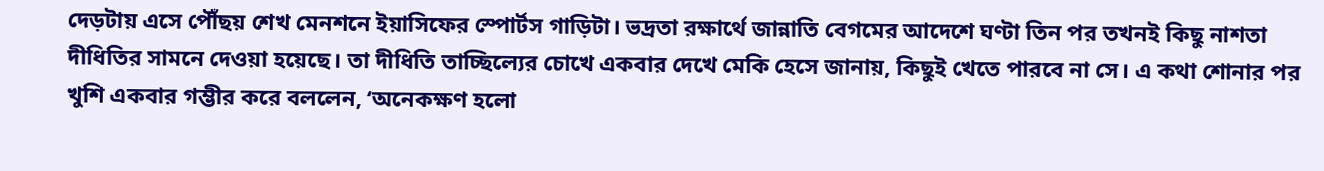দেড়টায় এসে পৌঁছয় শেখ মেনশনে ইয়াসিফের স্পোর্টস গাড়িটা। ভদ্রতা রক্ষার্থে জান্নাতি বেগমের আদেশে ঘণ্টা তিন পর তখনই কিছু নাশতা দীধিতির সামনে দেওয়া হয়েছে। তা দীধিতি তাচ্ছিল্যের চোখে একবার দেখে মেকি হেসে জানায়, কিছুই খেতে পারবে না সে। এ কথা শোনার পর খুশি একবার গম্ভীর করে বললেন, ‘অনেকক্ষণ হলো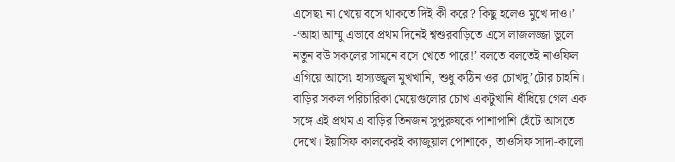এসেছ৷ না খেয়ে বসে থাকতে দিই কী করে? কিছু হলেও মুখে দাও।’
-‘আহা আম্মু এভাবে প্রথম দিনেই শ্বশুরবাড়িতে এসে লাজলজ্জা ভুলে নতুন বউ সকলের সামনে বসে খেতে পারে!’ বলতে বলতেই নাওফিল এগিয়ে আসে৷ হাস্যজ্জ্বল মুখখানি, শুধু কঠিন ওর চোখদু’টোর চাহনি।
বাড়ির সকল পরিচারিকা মেয়েগুলোর চোখ একটুখানি ধাঁধিয়ে গেল এক সঙ্গে এই প্রথম এ বাড়ির তিনজন সুপুরুষকে পাশাপাশি হেঁটে আসতে দেখে। ইয়াসিফ কালকেরই ক্যাজুয়াল পোশাকে, তাওসিফ সাদা-কালো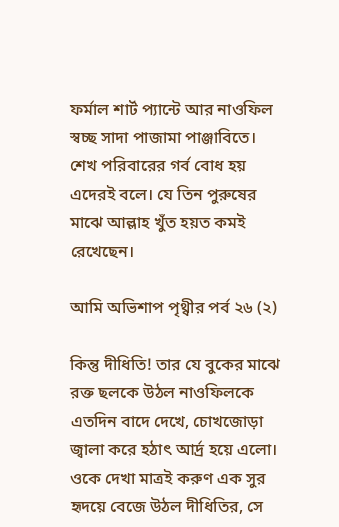ফর্মাল শার্ট প্যান্টে আর নাওফিল স্বচ্ছ সাদা পাজামা পাঞ্জাবিতে। শেখ পরিবারের গর্ব বোধ হয় এদেরই বলে। যে তিন পুরুষের মাঝে আল্লাহ খুঁত হয়ত কমই রেখেছেন।

আমি অভিশাপ পৃথ্বীর পর্ব ২৬ (২)

কিন্তু দীধিতি! তার যে বুকের মাঝে রক্ত ছলকে উঠল নাওফিলকে এতদিন বাদে দেখে, চোখজোড়া জ্বালা করে হঠাৎ আর্দ্র হয়ে এলো। ওকে দেখা মাত্রই করুণ এক সুর হৃদয়ে বেজে উঠল দীধিতির, সে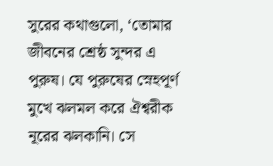সুরের কথাগুলো, ‘তোমার জীবনের শ্রেষ্ঠ সুন্দর এ পুরুষ। যে পুরুষের স্নেহপূর্ণ মুখে ঝলমল করে ঐশ্বরীক নূরের ঝলকানি। সে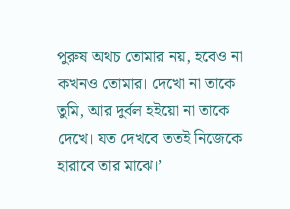পুরুষ অথচ তোমার নয়, হবেও না কখনও তোমার। দেখো না তাকে তুমি, আর দুর্বল হইয়ো না তাকে দেখে। যত দেখবে ততই নিজেকে হারাবে তার মাঝে।’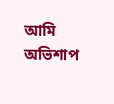আমি অভিশাপ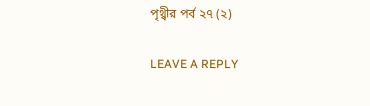পৃথ্বীর পর্ব ২৭ (২)

LEAVE A REPLY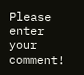Please enter your comment!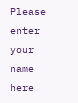Please enter your name here